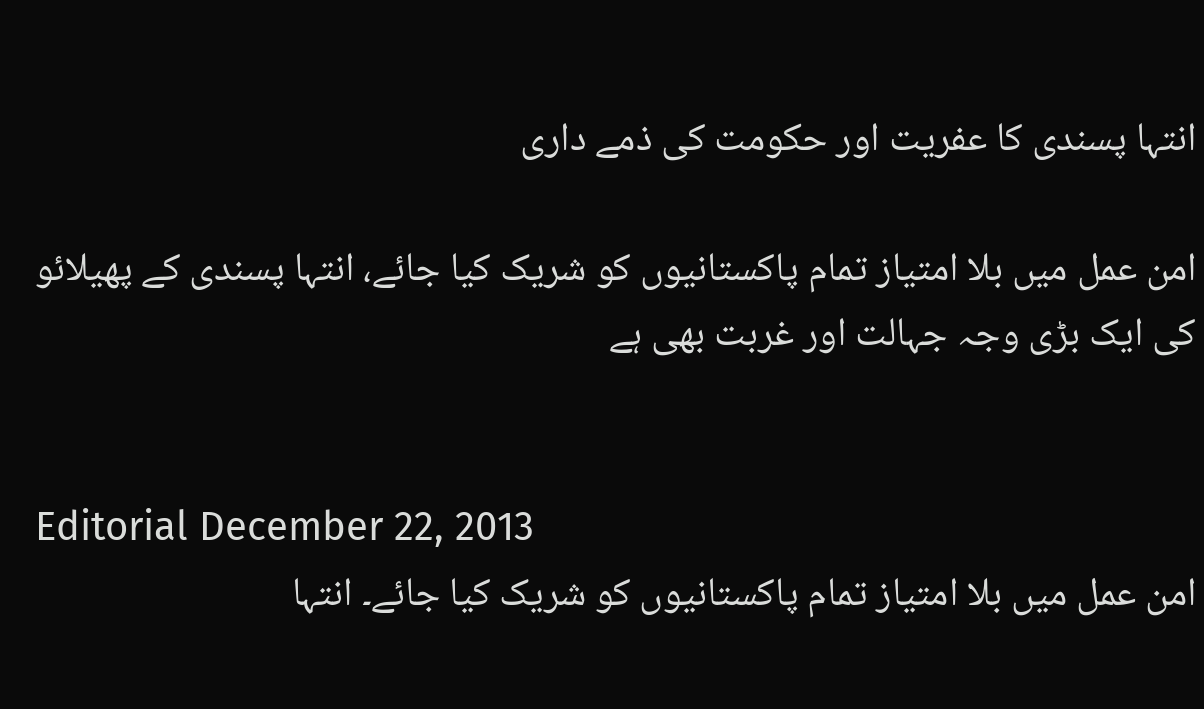انتہا پسندی کا عفریت اور حکومت کی ذمے داری

امن عمل میں بلا امتیاز تمام پاکستانیوں کو شریک کیا جائے، انتہا پسندی کے پھیلائو کی ایک بڑی وجہ جہالت اور غربت بھی ہے


Editorial December 22, 2013
امن عمل میں بلا امتیاز تمام پاکستانیوں کو شریک کیا جائے۔ انتہا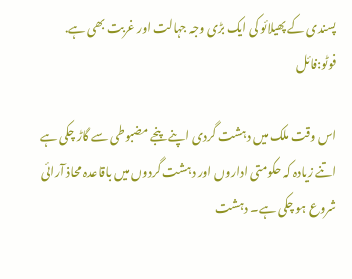پسندی کے پھیلائو کی ایک بڑی وجہ جہالت اور غربت بھی ہے. فوٹو:فائل

اس وقت ملک میں دہشت گردی اپنے پنجے مضبوطی سے گاڑ چکی ہے اتنے زیادہ کہ حکومتی اداروں اور دہشت گردوں میں باقاعدہ محاذ آرائی شروع ہو چکی ہے۔ دہشت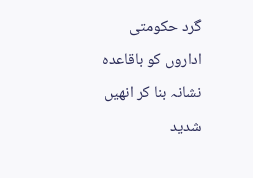گرد حکومتی اداروں کو باقاعدہ نشانہ بنا کر انھیں شدید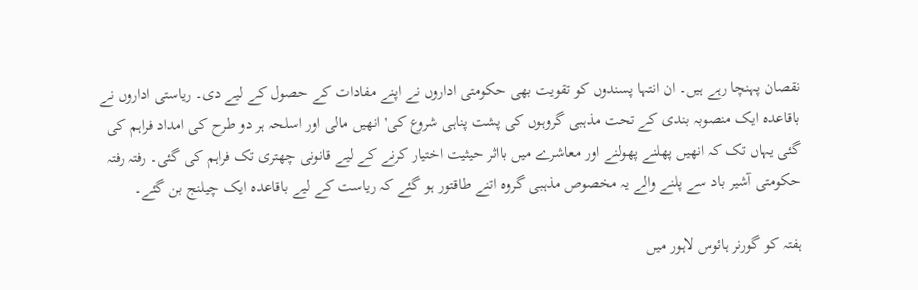نقصان پہنچا رہے ہیں۔ ان انتہا پسندوں کو تقویت بھی حکومتی اداروں نے اپنے مفادات کے حصول کے لیے دی۔ ریاستی اداروں نے باقاعدہ ایک منصوبہ بندی کے تحت مذہبی گروہوں کی پشت پناہی شروع کی' انھیں مالی اور اسلحہ ہر دو طرح کی امداد فراہم کی گئی یہاں تک کہ انھیں پھلنے پھولنے اور معاشرے میں بااثر حیثیت اختیار کرنے کے لیے قانونی چھتری تک فراہم کی گئی۔ رفتہ رفتہ حکومتی آشیر باد سے پلنے والے یہ مخصوص مذہبی گروہ اتنے طاقتور ہو گئے کہ ریاست کے لیے باقاعدہ ایک چیلنج بن گئے۔

ہفتہ کو گورنر ہائوس لاہور میں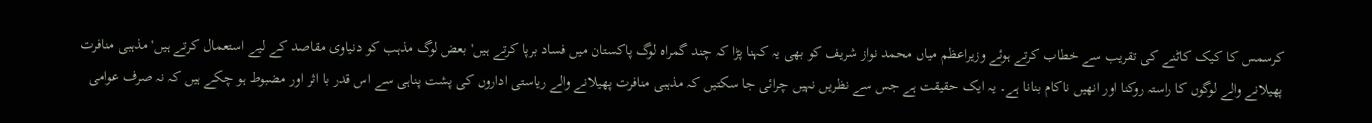کرسمس کا کیک کاٹنے کی تقریب سے خطاب کرتے ہوئے وزیراعظم میاں محمد نواز شریف کو بھی یہ کہنا پڑا کہ چند گمراہ لوگ پاکستان میں فساد برپا کرتے ہیں' بعض لوگ مذہب کو دنیاوی مقاصد کے لیے استعمال کرتے ہیں' مذہبی منافرت پھیلانے والے لوگوں کا راستہ روکنا اور انھیں ناکام بنانا ہے۔ یہ ایک حقیقت ہے جس سے نظریں نہیں چرائی جا سکتیں کہ مذہبی منافرت پھیلانے والے ریاستی اداروں کی پشت پناہی سے اس قدر با اثر اور مضبوط ہو چکے ہیں کہ نہ صرف عوامی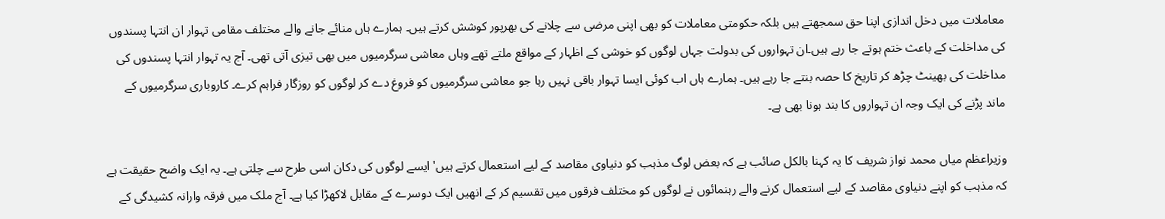معاملات میں دخل اندازی اپنا حق سمجھتے ہیں بلکہ حکومتی معاملات کو بھی اپنی مرضی سے چلانے کی بھرپور کوشش کرتے ہیں۔ ہمارے ہاں منائے جانے والے مختلف مقامی تہوار ان انتہا پسندوں کی مداخلت کے باعث ختم ہوتے جا رہے ہیں۔ان تہواروں کی بدولت جہاں لوگوں کو خوشی کے اظہار کے مواقع ملتے تھے وہاں معاشی سرگرمیوں میں بھی تیزی آتی تھی۔ آج یہ تہوار انتہا پسندوں کی مداخلت کی بھینٹ چڑھ کر تاریخ کا حصہ بنتے جا رہے ہیں۔ ہمارے ہاں اب کوئی ایسا تہوار باقی نہیں رہا جو معاشی سرگرمیوں کو فروغ دے کر لوگوں کو روزگار فراہم کرے۔ کاروباری سرگرمیوں کے ماند پڑنے کی ایک وجہ ان تہواروں کا بند ہونا بھی ہے۔

وزیراعظم میاں محمد نواز شریف کا یہ کہنا بالکل صائب ہے کہ بعض لوگ مذہب کو دنیاوی مقاصد کے لیے استعمال کرتے ہیں' ایسے لوگوں کی دکان اسی طرح سے چلتی ہے۔ یہ ایک واضح حقیقت ہے کہ مذہب کو اپنے دنیاوی مقاصد کے لیے استعمال کرنے والے رہنمائوں نے لوگوں کو مختلف فرقوں میں تقسیم کر کے انھیں ایک دوسرے کے مقابل لاکھڑا کیا ہے۔ آج ملک میں فرقہ وارانہ کشیدگی کے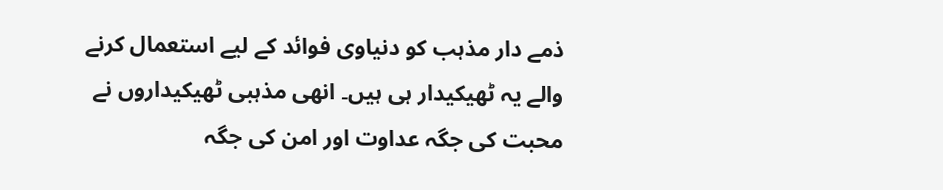ذمے دار مذہب کو دنیاوی فوائد کے لیے استعمال کرنے والے یہ ٹھیکیدار ہی ہیں۔ انھی مذہبی ٹھیکیداروں نے محبت کی جگہ عداوت اور امن کی جگہ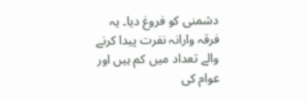دشمنی کو فروغ دیا۔ یہ فرقہ وارانہ نفرت پیدا کرنے والے تعداد میں کم ہیں اور عوام کی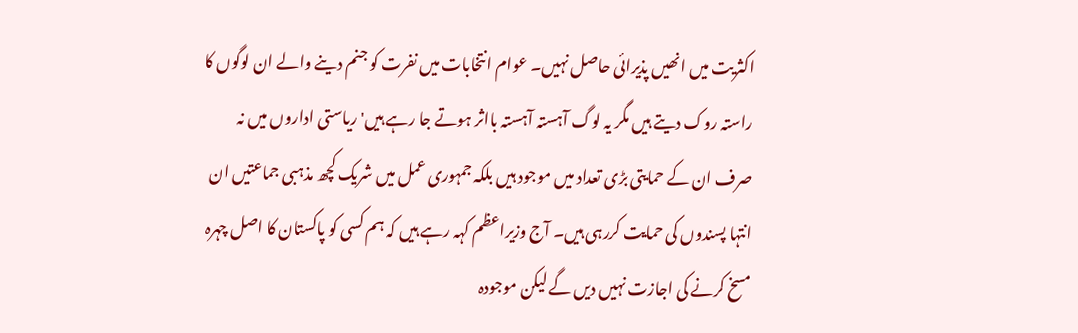اکثریت میں انھیں پذیرائی حاصل نہیں۔ عوام انتخابات میں نفرت کو جنم دینے والے ان لوگوں کا راستہ روک دیتے ہیں مگر یہ لوگ آہستہ آہستہ بااثر ہوتے جا رہے ہیں' ریاستی اداروں میں نہ صرف ان کے حمایتی بڑی تعداد میں موجود ہیں بلکہ جمہوری عمل میں شریک کچھ مذہبی جماعتیں ان انتہا پسندوں کی حمایت کررہی ہیں۔ آج وزیراعظم کہہ رہے ہیں کہ ہم کسی کو پاکستان کا اصل چہرہ مسخ کرنے کی اجازت نہیں دیں گے لیکن موجودہ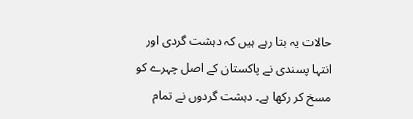حالات یہ بتا رہے ہیں کہ دہشت گردی اور انتہا پسندی نے پاکستان کے اصل چہرے کو مسخ کر رکھا ہے۔ دہشت گردوں نے تمام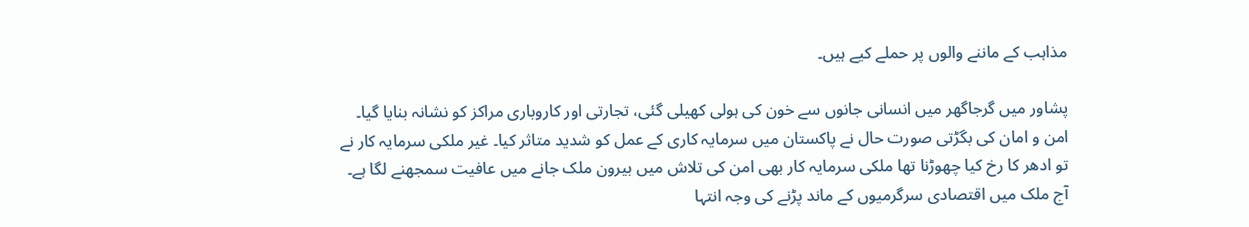مذاہب کے ماننے والوں پر حملے کیے ہیں۔

پشاور میں گرجاگھر میں انسانی جانوں سے خون کی ہولی کھیلی گئی، تجارتی اور کاروباری مراکز کو نشانہ بنایا گیا۔ امن و امان کی بگڑتی صورت حال نے پاکستان میں سرمایہ کاری کے عمل کو شدید متاثر کیا۔ غیر ملکی سرمایہ کار نے تو ادھر کا رخ کیا چھوڑنا تھا ملکی سرمایہ کار بھی امن کی تلاش میں بیرون ملک جانے میں عافیت سمجھنے لگا ہے۔ آج ملک میں اقتصادی سرگرمیوں کے ماند پڑنے کی وجہ انتہا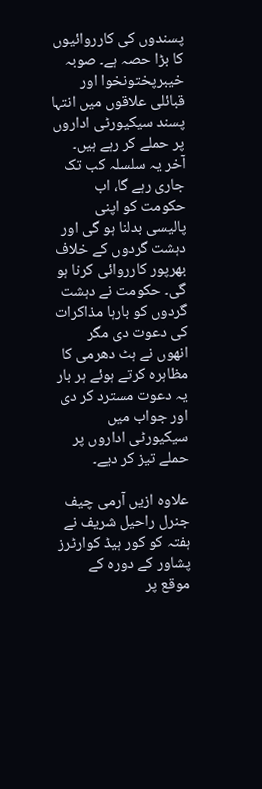پسندوں کی کارروائیوں کا بڑا حصہ ہے۔ صوبہ خیبرپختونخوا اور قبائلی علاقوں میں انتہا پسند سیکیورٹی اداروں پر حملے کر رہے ہیں۔ آخر یہ سلسلہ کب تک جاری رہے گا، اب حکومت کو اپنی پالیسی بدلنا ہو گی اور دہشت گردوں کے خلاف بھرپور کارروائی کرنا ہو گی۔ حکومت نے دہشت گردوں کو بارہا مذاکرات کی دعوت دی مگر انھوں نے ہٹ دھرمی کا مظاہرہ کرتے ہوئے ہر بار یہ دعوت مسترد کر دی اور جواب میں سیکیورٹی اداروں پر حملے تیز کر دیے۔

علاوہ ازیں آرمی چیف جنرل راحیل شریف نے ہفتہ کو کور ہیڈ کوارٹرز پشاور کے دورہ کے موقع پر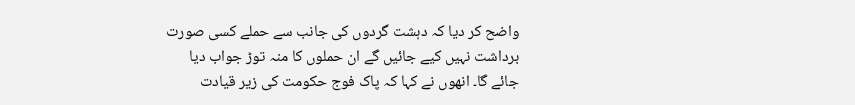واضح کر دیا کہ دہشت گردوں کی جانب سے حملے کسی صورت برداشت نہیں کیے جائیں گے ان حملوں کا منہ توڑ جواب دیا جائے گا۔ انھوں نے کہا کہ پاک فوج حکومت کی زیر قیادت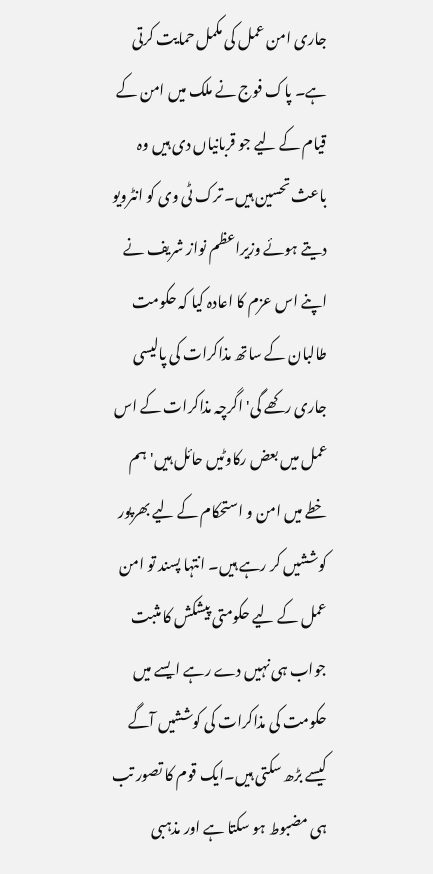جاری امن عمل کی مکمل حمایت کرتی ہے۔ پاک فوج نے ملک میں امن کے قیام کے لیے جو قربانیاں دی ہیں وہ باعث تحسین ہیں۔ ترک ٹی وی کو انٹرویو دیتے ہوئے وزیراعظم نواز شریف نے اپنے اس عزم کا اعادہ کیا کہ حکومت طالبان کے ساتھ مذاکرات کی پالیسی جاری رکھے گی' اگرچہ مذاکرات کے اس عمل میں بعض رکاوٹیں حائل ہیں' ہم خطے میں امن و استحکام کے لیے بھرپور کوششیں کر رہے ہیں۔ انتہا پسند تو امن عمل کے لیے حکومتی پیشکش کا مثبت جواب ہی نہیں دے رہے ایسے میں حکومت کی مذاکرات کی کوششیں آگے کیسے بڑھ سکتی ہیں۔ایک قوم کا تصور تب ہی مضبوط ہو سکتا ہے اور مذہبی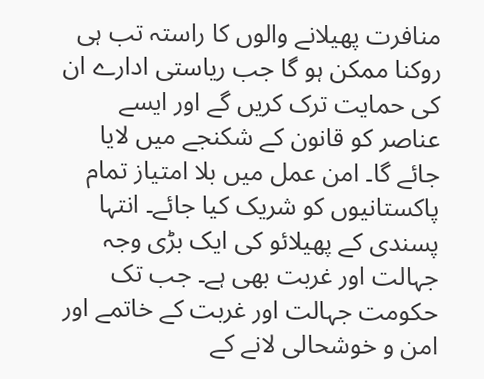منافرت پھیلانے والوں کا راستہ تب ہی روکنا ممکن ہو گا جب ریاستی ادارے ان کی حمایت ترک کریں گے اور ایسے عناصر کو قانون کے شکنجے میں لایا جائے گا۔ امن عمل میں بلا امتیاز تمام پاکستانیوں کو شریک کیا جائے۔ انتہا پسندی کے پھیلائو کی ایک بڑی وجہ جہالت اور غربت بھی ہے۔ جب تک حکومت جہالت اور غربت کے خاتمے اور امن و خوشحالی لانے کے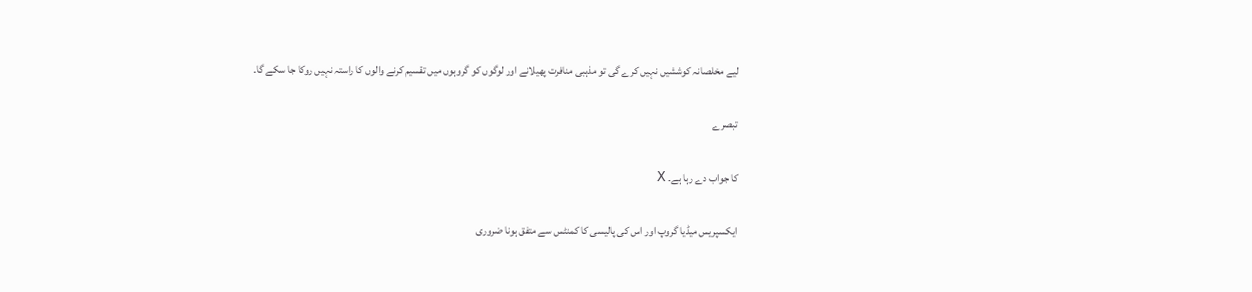لیے مخلصانہ کوششیں نہیں کرے گی تو مذہبی منافرت پھیلانے اور لوگوں کو گروہوں میں تقسیم کرنے والوں کا راستہ نہیں روکا جا سکے گا۔

تبصرے

کا جواب دے رہا ہے۔ X

ایکسپریس میڈیا گروپ اور اس کی پالیسی کا کمنٹس سے متفق ہونا ضروری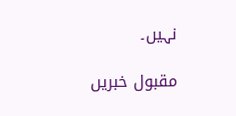نہیں۔

مقبول خبریں